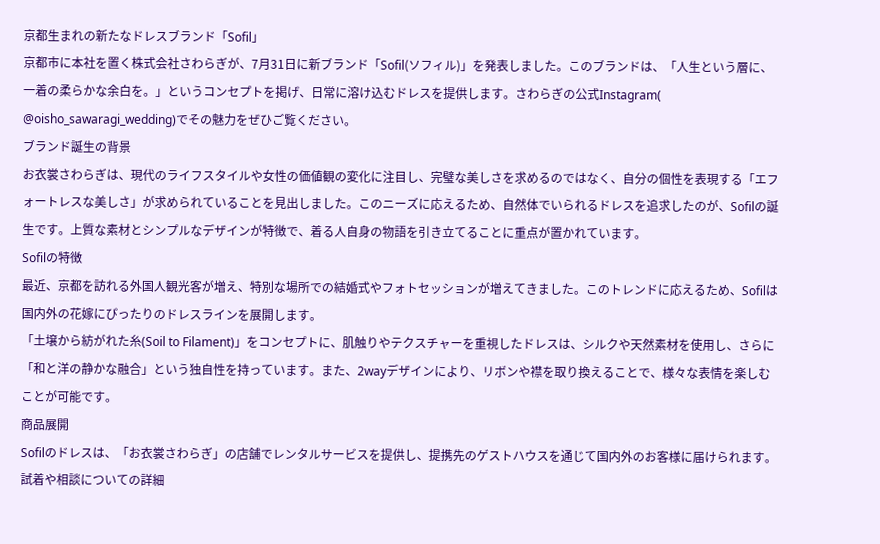京都生まれの新たなドレスブランド「Sofil」
京都市に本社を置く株式会社さわらぎが、7月31日に新ブランド「Sofil(ソフィル)」を発表しました。このブランドは、「人生という層に、一着の柔らかな余白を。」というコンセプトを掲げ、日常に溶け込むドレスを提供します。さわらぎの公式Instagram(
@oisho_sawaragi_wedding)でその魅力をぜひご覧ください。
ブランド誕生の背景
お衣裳さわらぎは、現代のライフスタイルや女性の価値観の変化に注目し、完璧な美しさを求めるのではなく、自分の個性を表現する「エフォートレスな美しさ」が求められていることを見出しました。このニーズに応えるため、自然体でいられるドレスを追求したのが、Sofilの誕生です。上質な素材とシンプルなデザインが特徴で、着る人自身の物語を引き立てることに重点が置かれています。
Sofilの特徴
最近、京都を訪れる外国人観光客が増え、特別な場所での結婚式やフォトセッションが増えてきました。このトレンドに応えるため、Sofilは国内外の花嫁にぴったりのドレスラインを展開します。
「土壌から紡がれた糸(Soil to Filament)」をコンセプトに、肌触りやテクスチャーを重視したドレスは、シルクや天然素材を使用し、さらに「和と洋の静かな融合」という独自性を持っています。また、2wayデザインにより、リボンや襟を取り換えることで、様々な表情を楽しむことが可能です。
商品展開
Sofilのドレスは、「お衣裳さわらぎ」の店舗でレンタルサービスを提供し、提携先のゲストハウスを通じて国内外のお客様に届けられます。試着や相談についての詳細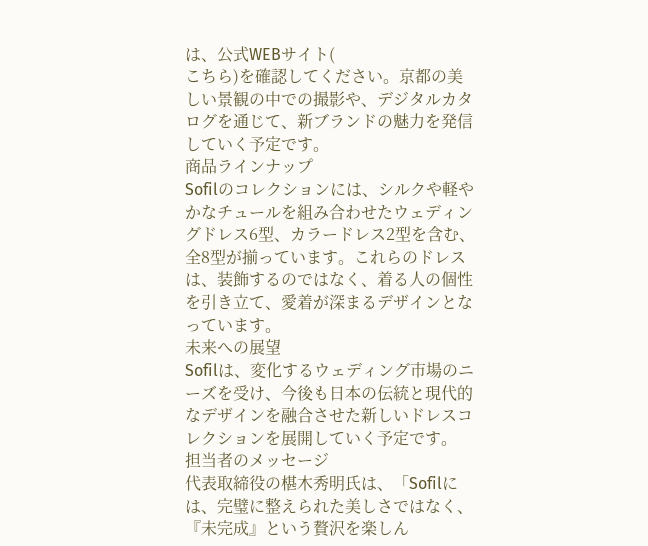は、公式WEBサイト(
こちら)を確認してください。京都の美しい景観の中での撮影や、デジタルカタログを通じて、新ブランドの魅力を発信していく予定です。
商品ラインナップ
Sofilのコレクションには、シルクや軽やかなチュールを組み合わせたウェディングドレス6型、カラードレス2型を含む、全8型が揃っています。これらのドレスは、装飾するのではなく、着る人の個性を引き立て、愛着が深まるデザインとなっています。
未来への展望
Sofilは、変化するウェディング市場のニーズを受け、今後も日本の伝統と現代的なデザインを融合させた新しいドレスコレクションを展開していく予定です。
担当者のメッセージ
代表取締役の椹木秀明氏は、「Sofilには、完璧に整えられた美しさではなく、『未完成』という贅沢を楽しん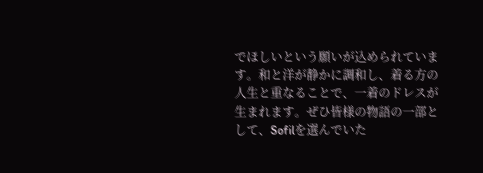でほしいという願いが込められています。和と洋が静かに調和し、着る方の人生と重なることで、一着のドレスが生まれます。ぜひ皆様の物語の一部として、Sofilを選んでいた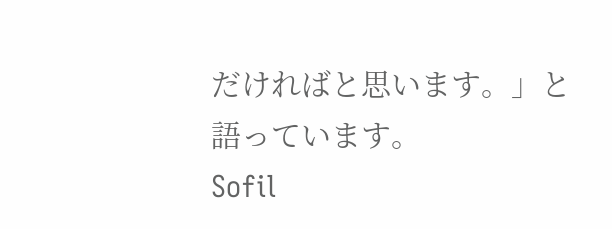だければと思います。」と語っています。
Sofil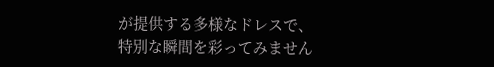が提供する多様なドレスで、特別な瞬間を彩ってみません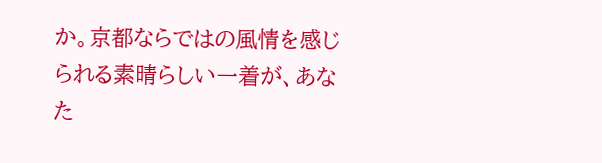か。京都ならではの風情を感じられる素晴らしい一着が、あなた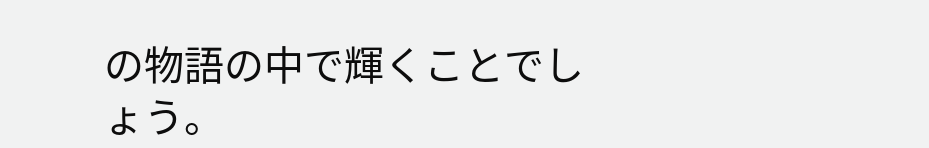の物語の中で輝くことでしょう。